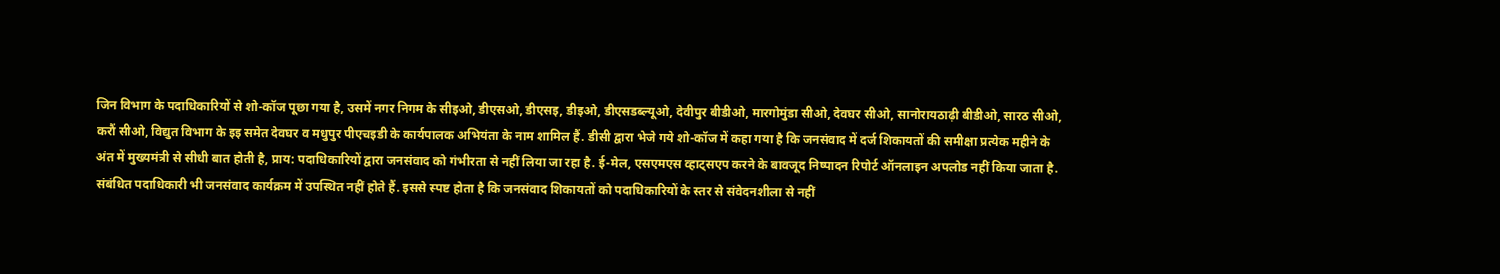जिन विभाग के पदाधिकारियों से शो-कॉज पूछा गया है, उसमें नगर निगम के सीइओ, डीएसओ, डीएसइ, डीइओ, डीएसडब्ल्यूओ, देवीपुर बीडीओ, मारगोमुंडा सीओ, देवघर सीओ, सानोरायठाढ़ी बीडीओ, सारठ सीओ, करौं सीओ, विद्युत विभाग के इइ समेत देवघर व मधुपुर पीएचइडी के कार्यपालक अभियंता के नाम शामिल हैं. डीसी द्वारा भेजे गये शो-कॉज में कहा गया है कि जनसंवाद में दर्ज शिकायतों की समीक्षा प्रत्येक महीने के अंत में मुख्यमंत्री से सीधी बात होती है, प्राय: पदाधिकारियों द्वारा जनसंवाद को गंभीरता से नहीं लिया जा रहा है. ई-मेल, एसएमएस व्हाट्सएप करने के बावजूद निष्पादन रिपोर्ट ऑनलाइन अपलोड नहीं किया जाता है.
संबंधित पदाधिकारी भी जनसंवाद कार्यक्रम में उपस्थित नहीं होते हैं. इससे स्पष्ट होता है कि जनसंवाद शिकायतों को पदाधिकारियों के स्तर से संवेदनशीला से नहीं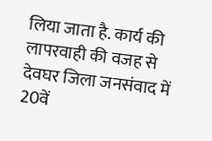लिया जाता है. कार्य की लापरवाही की वजह से देवघर जिला जनसंवाद में 20वें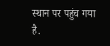स्थान पर पहुंच गया है.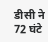डीसी ने 72 घंटे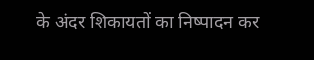के अंदर शिकायतों का निष्पादन कर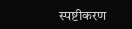स्पष्टीकरण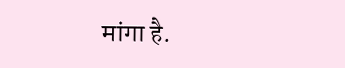मांगा है.